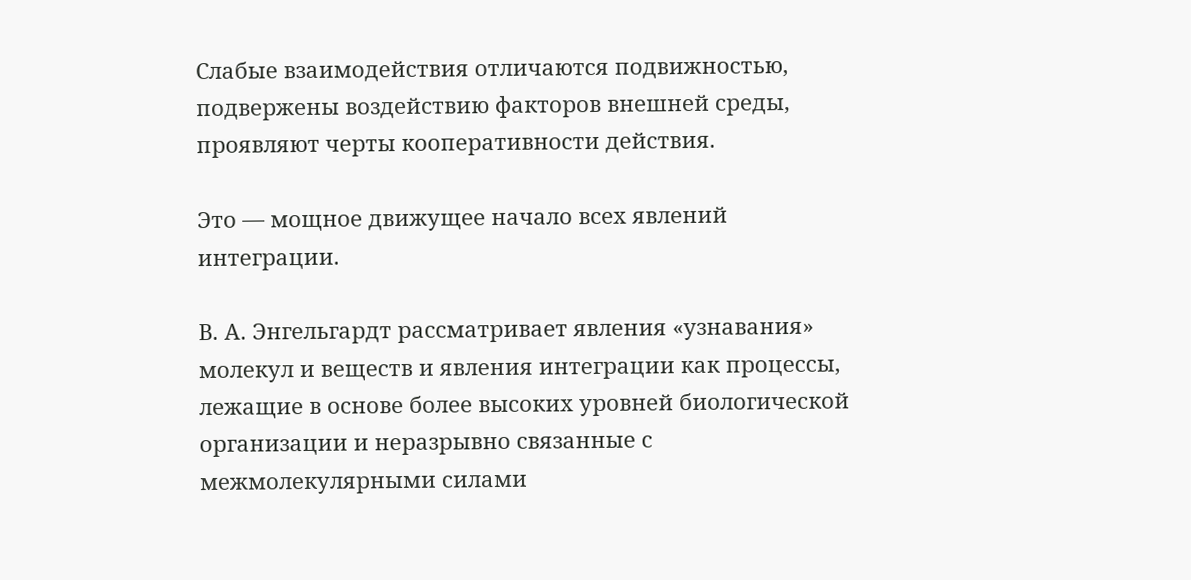Слабые взаимодействия отличаются подвижностью, подвержены воздействию факторов внешней среды, проявляют черты кооперативности действия.

Это — мощное движущее начало всех явлений интеграции.

В. А. Энгельгардт рассматривает явления «узнавания» молекул и веществ и явления интеграции как процессы, лежащие в основе более высоких уровней биологической организации и неразрывно связанные с межмолекулярными силами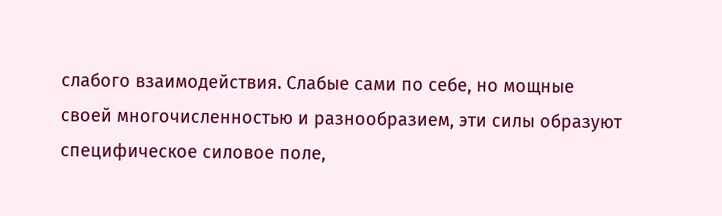слабого взаимодействия. Слабые сами по себе, но мощные своей многочисленностью и разнообразием, эти силы образуют специфическое силовое поле,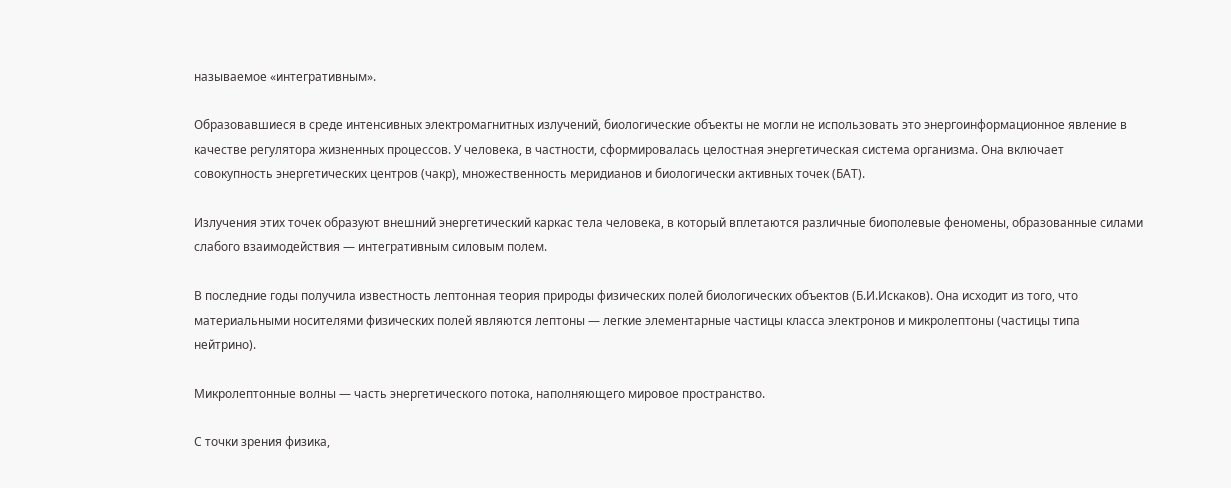называемое «интегративным».

Образовавшиеся в среде интенсивных электромагнитных излучений, биологические объекты не могли не использовать это энергоинформационное явление в качестве регулятора жизненных процессов. У человека, в частности, сформировалась целостная энергетическая система организма. Она включает совокупность энергетических центров (чакр), множественность меридианов и биологически активных точек (БАТ).

Излучения этих точек образуют внешний энергетический каркас тела человека, в который вплетаются различные биополевые феномены, образованные силами слабого взаимодействия — интегративным силовым полем.

В последние годы получила известность лептонная теория природы физических полей биологических объектов (Б.И.Искаков). Она исходит из того, что материальными носителями физических полей являются лептоны — легкие элементарные частицы класса электронов и микролептоны (частицы типа нейтрино).

Микролептонные волны — часть энергетического потока, наполняющего мировое пространство.

С точки зрения физика,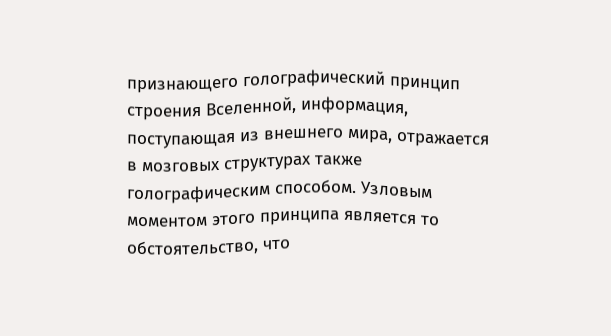признающего голографический принцип строения Вселенной, информация, поступающая из внешнего мира, отражается в мозговых структурах также голографическим способом. Узловым моментом этого принципа является то обстоятельство, что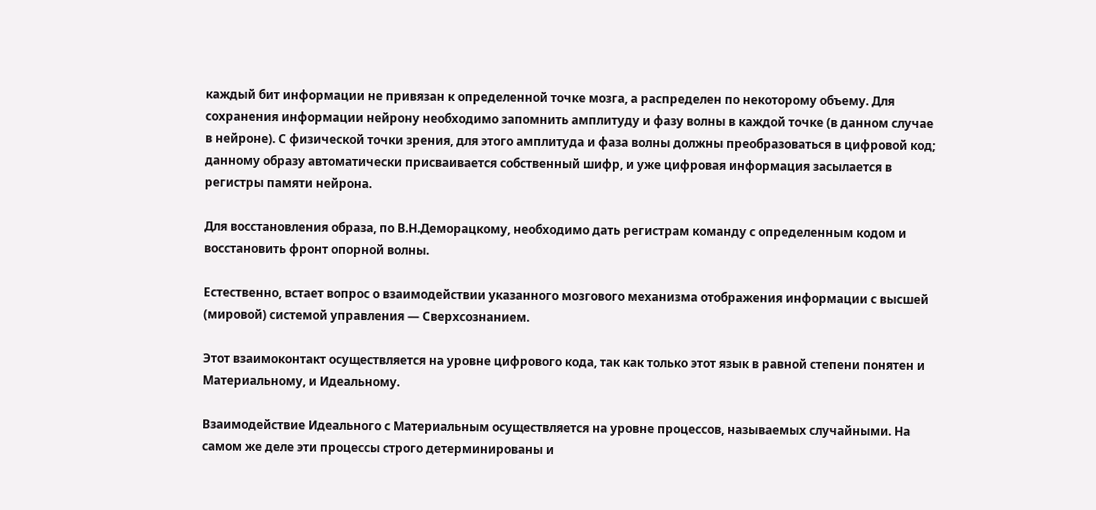каждый бит информации не привязан к определенной точке мозга, а распределен по некоторому объему. Для сохранения информации нейрону необходимо запомнить амплитуду и фазу волны в каждой точке (в данном случае в нейроне). С физической точки зрения, для этого амплитуда и фаза волны должны преобразоваться в цифровой код; данному образу автоматически присваивается собственный шифр, и уже цифровая информация засылается в регистры памяти нейрона.

Для восстановления образа, по В.Н.Деморацкому, необходимо дать регистрам команду с определенным кодом и восстановить фронт опорной волны.

Естественно, встает вопрос о взаимодействии указанного мозгового механизма отображения информации с высшей (мировой) системой управления — Сверхсознанием.

Этот взаимоконтакт осуществляется на уровне цифрового кода, так как только этот язык в равной степени понятен и Материальному, и Идеальному.

Взаимодействие Идеального с Материальным осуществляется на уровне процессов, называемых случайными. На самом же деле эти процессы строго детерминированы и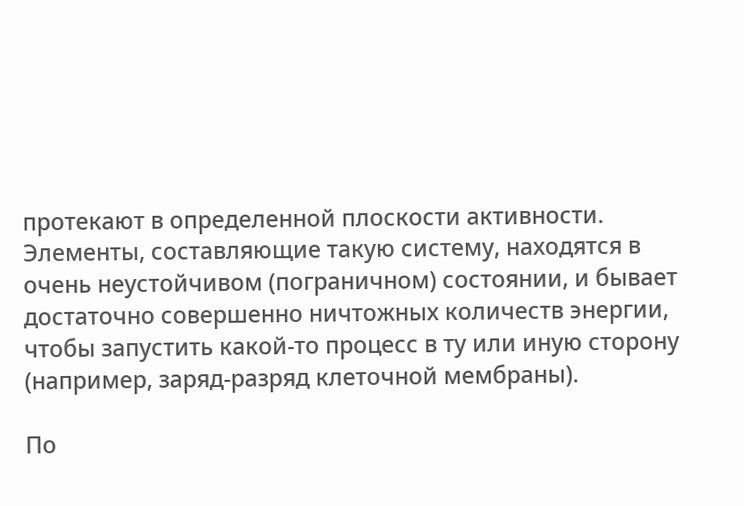протекают в определенной плоскости активности. Элементы, составляющие такую систему, находятся в очень неустойчивом (пограничном) состоянии, и бывает достаточно совершенно ничтожных количеств энергии, чтобы запустить какой-то процесс в ту или иную сторону (например, заряд-разряд клеточной мембраны).

По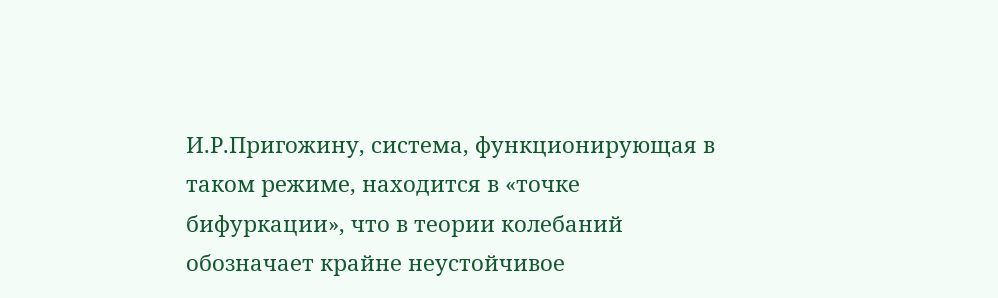И.Р.Пригожину, система, функционирующая в таком режиме, находится в «точке бифуркации», что в теории колебаний обозначает крайне неустойчивое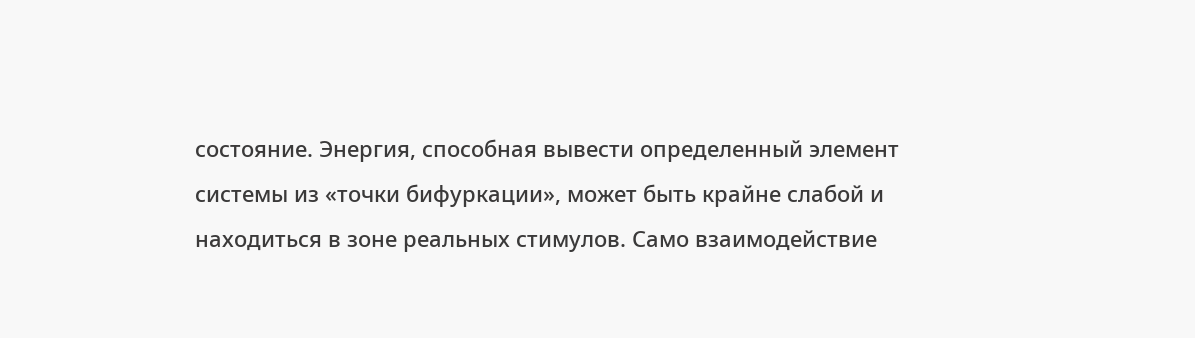состояние. Энергия, способная вывести определенный элемент системы из «точки бифуркации», может быть крайне слабой и находиться в зоне реальных стимулов. Само взаимодействие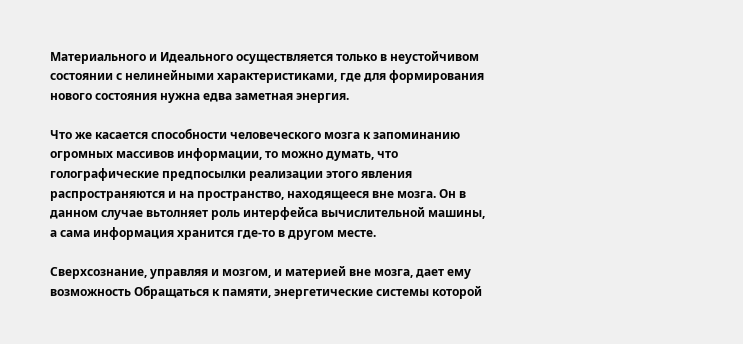Материального и Идеального осуществляется только в неустойчивом состоянии с нелинейными характеристиками, где для формирования нового состояния нужна едва заметная энергия.

Что же касается способности человеческого мозга к запоминанию огромных массивов информации, то можно думать, что голографические предпосылки реализации этого явления распространяются и на пространство, находящееся вне мозга. Он в данном случае вьтолняет роль интерфейса вычислительной машины, а сама информация хранится где-то в другом месте.

Сверхсознание, управляя и мозгом, и материей вне мозга, дает ему возможность Обращаться к памяти, энергетические системы которой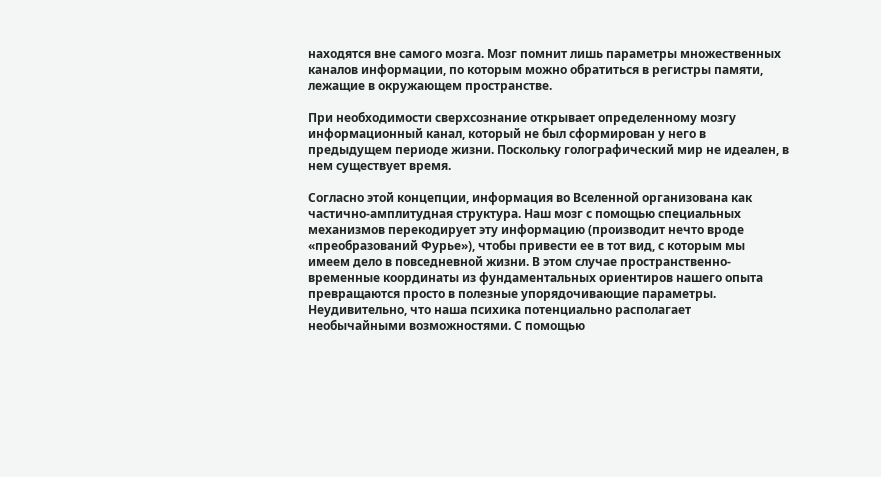находятся вне самого мозга. Мозг помнит лишь параметры множественных каналов информации, по которым можно обратиться в регистры памяти, лежащие в окружающем пространстве.

При необходимости сверхсознание открывает определенному мозгу информационный канал, который не был сформирован у него в предыдущем периоде жизни. Поскольку голографический мир не идеален, в нем существует время.

Согласно этой концепции, информация во Вселенной организована как частично-амплитудная структура. Наш мозг с помощью специальных механизмов перекодирует эту информацию (производит нечто вроде «преобразований Фурье»), чтобы привести ее в тот вид, с которым мы имеем дело в повседневной жизни. В этом случае пространственно-временные координаты из фундаментальных ориентиров нашего опыта превращаются просто в полезные упорядочивающие параметры. Неудивительно, что наша психика потенциально располагает необычайными возможностями. С помощью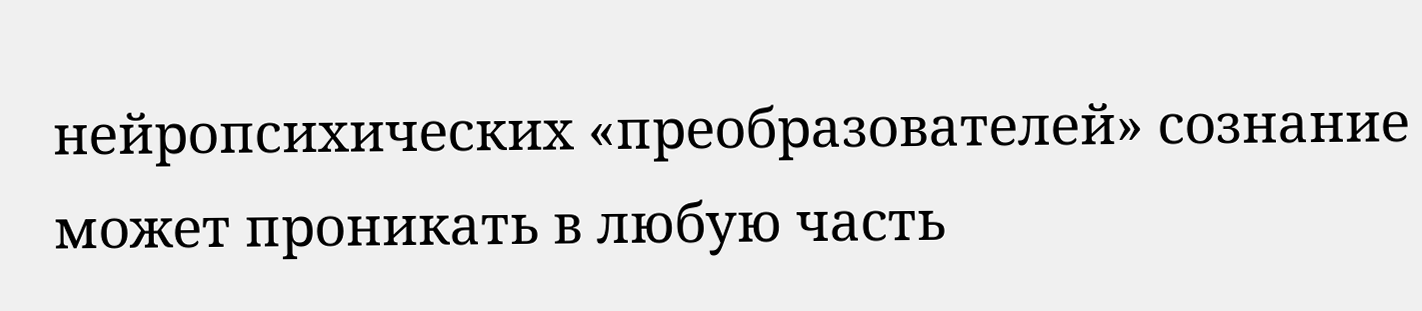нейропсихических «преобразователей» сознание может проникать в любую часть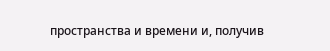пространства и времени и, получив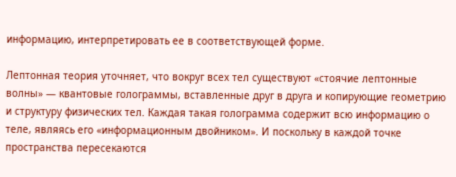информацию, интерпретировать ее в соответствующей форме.

Лептонная теория уточняет, что вокруг всех тел существуют «стоячие лептонные волны» — квантовые голограммы, вставленные друг в друга и копирующие геометрию и структуру физических тел. Каждая такая голограмма содержит всю информацию о теле, являясь его «информационным двойником». И поскольку в каждой точке пространства пересекаются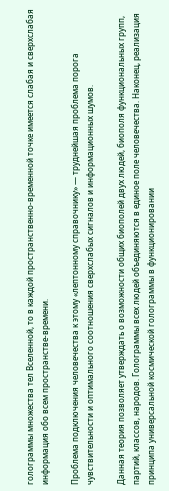голограммы множества тел Вселенной, то в каждой пространственно-временной точке имеется слабая и сверхслабая информация обо всем пространстве-времени.

Проблема подключения человечества к этому «лептонному справочнику» — труднейшая проблема порога чувствительности и оптимального соотношения сверхслабых сигналов и информационных шумов.

Данная теория позволяет утверждать о возможности общих биополей двух людей, биополя функциональных групп, партий, классов, народов. Голограммы всех людей объединяются в единое поле человечества. Наконец, реализация принципа универсальной космической голограммы в функционировании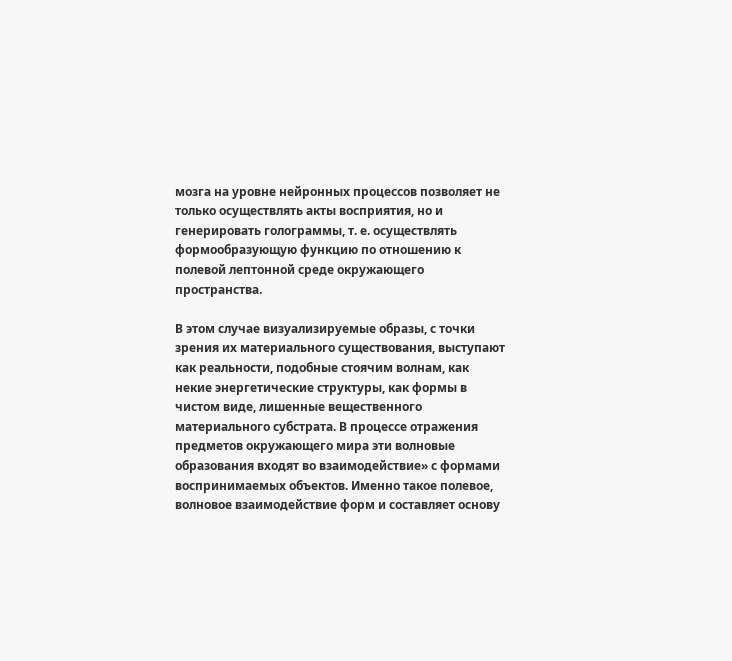мозга на уровне нейронных процессов позволяет не только осуществлять акты восприятия, но и генерировать голограммы, т. е. осуществлять формообразующую функцию по отношению к полевой лептонной среде окружающего пространства.

В этом случае визуализируемые образы, с точки зрения их материального существования, выступают как реальности, подобные стоячим волнам, как некие энергетические структуры, как формы в чистом виде, лишенные вещественного материального субстрата. В процессе отражения предметов окружающего мира эти волновые образования входят во взаимодействие» с формами воспринимаемых объектов. Именно такое полевое, волновое взаимодействие форм и составляет основу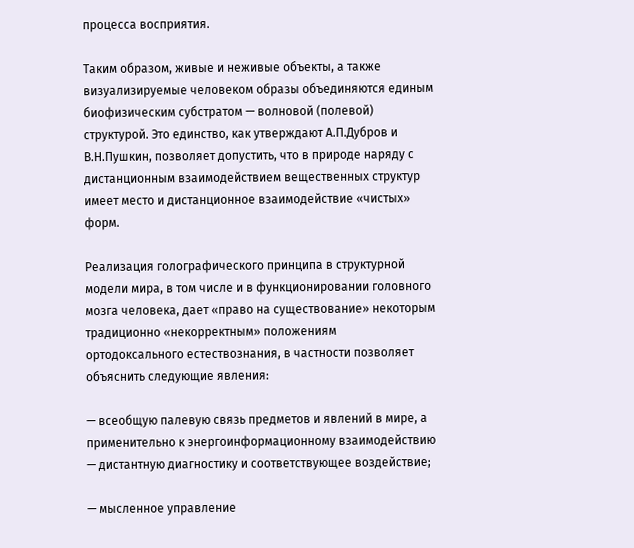процесса восприятия.

Таким образом, живые и неживые объекты, а также визуализируемые человеком образы объединяются единым биофизическим субстратом — волновой (полевой) структурой. Это единство, как утверждают А.П.Дубров и В.Н.Пушкин, позволяет допустить, что в природе наряду с дистанционным взаимодействием вещественных структур имеет место и дистанционное взаимодействие «чистых» форм.

Реализация голографического принципа в структурной модели мира, в том числе и в функционировании головного мозга человека, дает «право на существование» некоторым традиционно «некорректным» положениям ортодоксального естествознания, в частности позволяет объяснить следующие явления:

— всеобщую палевую связь предметов и явлений в мире, а применительно к энергоинформационному взаимодействию — дистантную диагностику и соответствующее воздействие;

— мысленное управление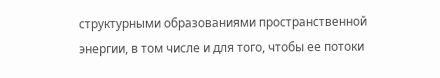структурными образованиями пространственной энергии, в том числе и для того, чтобы ее потоки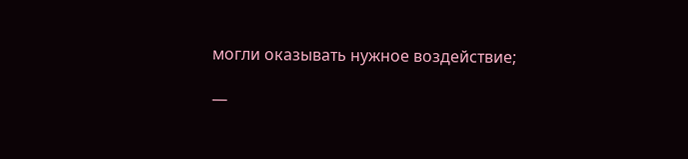могли оказывать нужное воздействие;

—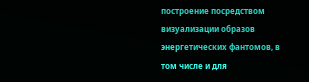построение посредством визуализации образов энергетических фантомов, в том числе и для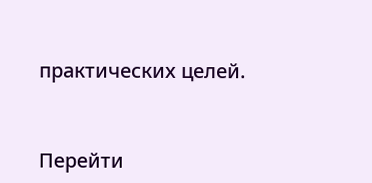практических целей.


Перейти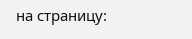на страницу: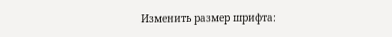Изменить размер шрифта: